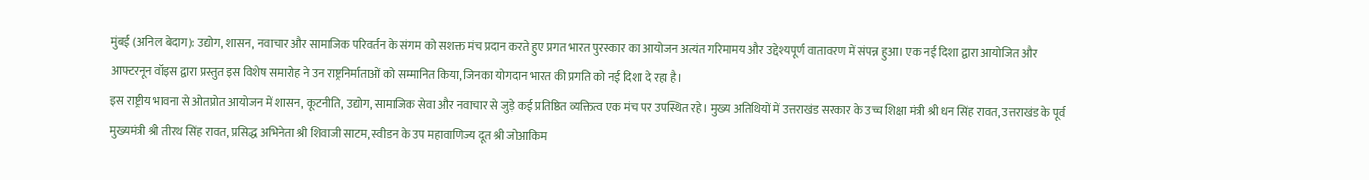मुंबई (अनिल बेदाग): उद्योग, शासन, नवाचार और सामाजिक परिवर्तन के संगम को सशक्त मंच प्रदान करते हुए प्रगत भारत पुरस्कार का आयोजन अत्यंत गरिमामय और उद्देश्यपूर्ण वातावरण में संपन्न हुआ। एक नई दिशा द्वारा आयोजित और आफ्टरनून वॉइस द्वारा प्रस्तुत इस विशेष समारोह ने उन राष्ट्रनिर्माताओं को सम्मानित किया, जिनका योगदान भारत की प्रगति को नई दिशा दे रहा है।
इस राष्ट्रीय भावना से ओतप्रोत आयोजन में शासन, कूटनीति, उद्योग, सामाजिक सेवा और नवाचार से जुड़े कई प्रतिष्ठित व्यक्तित्व एक मंच पर उपस्थित रहे। मुख्य अतिथियों में उत्तराखंड सरकार के उच्च शिक्षा मंत्री श्री धन सिंह रावत, उत्तराखंड के पूर्व मुख्यमंत्री श्री तीरथ सिंह रावत, प्रसिद्ध अभिनेता श्री शिवाजी साटम, स्वीडन के उप महावाणिज्य दूत श्री जोआकिम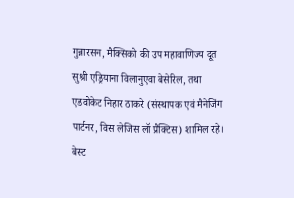गुन्नारसन, मैक्सिको की उप महावाणिज्य दूत सुश्री एड्रियाना विलानुएवा बेसेरिल, तथा एडवोकेट निहार ठाकरे (संस्थापक एवं मैनेजिंग पार्टनर, विस लेजिस लॉ प्रैक्टिस) शामिल रहे।
बेस्ट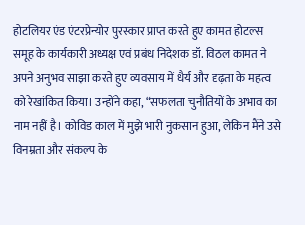होटलियर एंड एंटरप्रेन्योर पुरस्कार प्राप्त करते हुए कामत होटल्स समूह के कार्यकारी अध्यक्ष एवं प्रबंध निदेशक डॉ. विठल कामत ने अपने अनुभव साझा करते हुए व्यवसाय में धैर्य और दृढ़ता के महत्व को रेखांकित किया। उन्होंने कहा, “सफलता चुनौतियों के अभाव का नाम नहीं है। कोविड काल में मुझे भारी नुकसान हुआ, लेकिन मैंने उसे विनम्रता और संकल्प के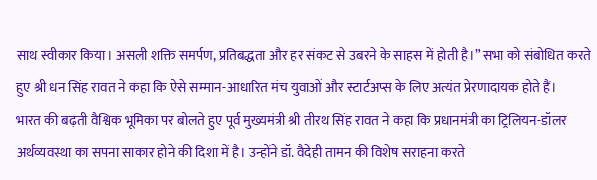साथ स्वीकार किया। असली शक्ति समर्पण, प्रतिबद्धता और हर संकट से उबरने के साहस में होती है।” सभा को संबोधित करते हुए श्री धन सिंह रावत ने कहा कि ऐसे सम्मान-आधारित मंच युवाओं और स्टार्टअप्स के लिए अत्यंत प्रेरणादायक होते हैं।
भारत की बढ़ती वैश्विक भूमिका पर बोलते हुए पूर्व मुख्यमंत्री श्री तीरथ सिंह रावत ने कहा कि प्रधानमंत्री का ट्रिलियन-डॉलर अर्थव्यवस्था का सपना साकार होने की दिशा में है। उन्होंने डॉ. वैदेही तामन की विशेष सराहना करते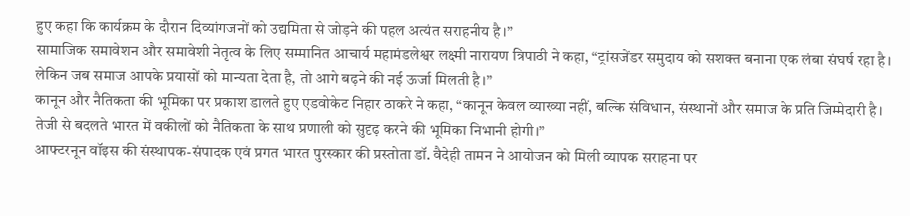हुए कहा कि कार्यक्रम के दौरान दिव्यांगजनों को उद्यमिता से जोड़ने की पहल अत्यंत सराहनीय है।”
सामाजिक समावेशन और समावेशी नेतृत्व के लिए सम्मानित आचार्य महामंडलेश्वर लक्ष्मी नारायण त्रिपाठी ने कहा, “ट्रांसजेंडर समुदाय को सशक्त बनाना एक लंबा संघर्ष रहा है। लेकिन जब समाज आपके प्रयासों को मान्यता देता है, तो आगे बढ़ने की नई ऊर्जा मिलती है।”
कानून और नैतिकता की भूमिका पर प्रकाश डालते हुए एडवोकेट निहार ठाकरे ने कहा, “कानून केवल व्याख्या नहीं, बल्कि संविधान, संस्थानों और समाज के प्रति जिम्मेदारी है। तेजी से बदलते भारत में वकीलों को नैतिकता के साथ प्रणाली को सुदृढ़ करने की भूमिका निभानी होगी।”
आफ्टरनून वॉइस की संस्थापक-संपादक एवं प्रगत भारत पुरस्कार की प्रस्तोता डॉ. वैदेही तामन ने आयोजन को मिली व्यापक सराहना पर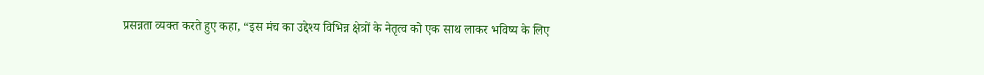प्रसन्नता व्यक्त करते हुए कहा, “इस मंच का उद्देश्य विभिन्न क्षेत्रों के नेतृत्व को एक साथ लाकर भविष्य के लिए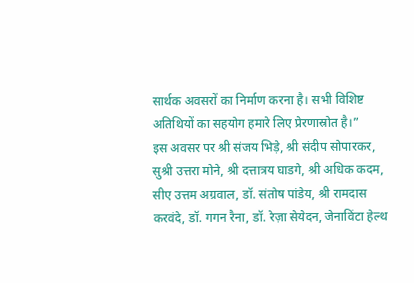सार्थक अवसरों का निर्माण करना है। सभी विशिष्ट अतिथियों का सहयोग हमारे लिए प्रेरणास्रोत है।”
इस अवसर पर श्री संजय भिड़े, श्री संदीप सोपारकर, सुश्री उत्तरा मोने, श्री दत्तात्रय घाडगे, श्री अधिक कदम, सीए उत्तम अग्रवाल, डॉ. संतोष पांडेय, श्री रामदास करवंदे, डॉ. गगन रैना, डॉ. रेज़ा सेयेदन, जेनाविंटा हेल्थ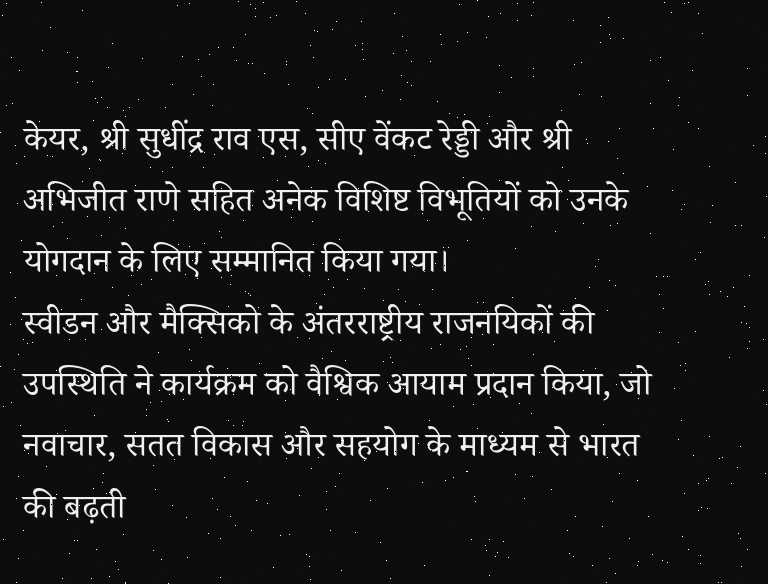केयर, श्री सुधींद्र राव एस, सीए वेंकट रेड्डी और श्री अभिजीत राणे सहित अनेक विशिष्ट विभूतियों को उनके योगदान के लिए सम्मानित किया गया।
स्वीडन और मैक्सिको के अंतरराष्ट्रीय राजनयिकों की उपस्थिति ने कार्यक्रम को वैश्विक आयाम प्रदान किया, जो नवाचार, सतत विकास और सहयोग के माध्यम से भारत की बढ़ती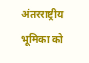अंतरराष्ट्रीय भूमिका को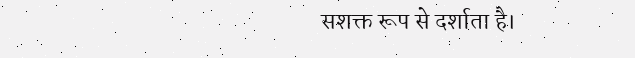सशक्त रूप से दर्शाता है।